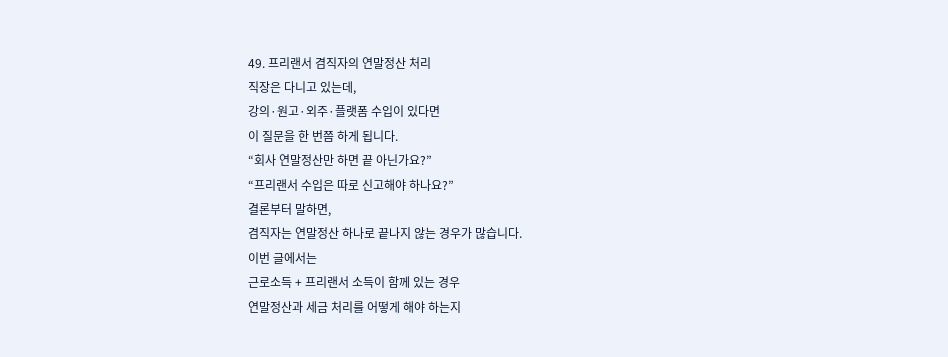49. 프리랜서 겸직자의 연말정산 처리
직장은 다니고 있는데,
강의·원고·외주·플랫폼 수입이 있다면
이 질문을 한 번쯤 하게 됩니다.
“회사 연말정산만 하면 끝 아닌가요?”
“프리랜서 수입은 따로 신고해야 하나요?”
결론부터 말하면,
겸직자는 연말정산 하나로 끝나지 않는 경우가 많습니다.
이번 글에서는
근로소득 + 프리랜서 소득이 함께 있는 경우
연말정산과 세금 처리를 어떻게 해야 하는지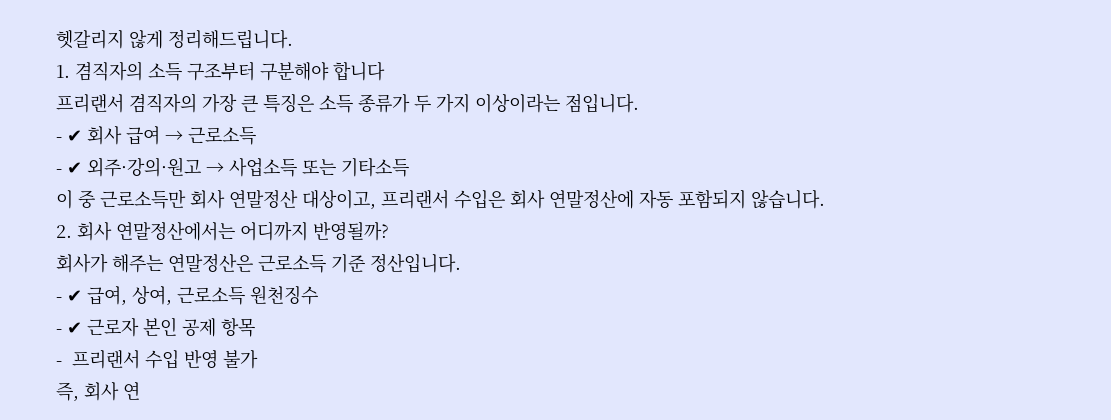헷갈리지 않게 정리해드립니다.
1. 겸직자의 소득 구조부터 구분해야 합니다
프리랜서 겸직자의 가장 큰 특징은 소득 종류가 두 가지 이상이라는 점입니다.
- ✔ 회사 급여 → 근로소득
- ✔ 외주·강의·원고 → 사업소득 또는 기타소득
이 중 근로소득만 회사 연말정산 대상이고, 프리랜서 수입은 회사 연말정산에 자동 포함되지 않습니다.
2. 회사 연말정산에서는 어디까지 반영될까?
회사가 해주는 연말정산은 근로소득 기준 정산입니다.
- ✔ 급여, 상여, 근로소득 원천징수
- ✔ 근로자 본인 공제 항목
-  프리랜서 수입 반영 불가
즉, 회사 연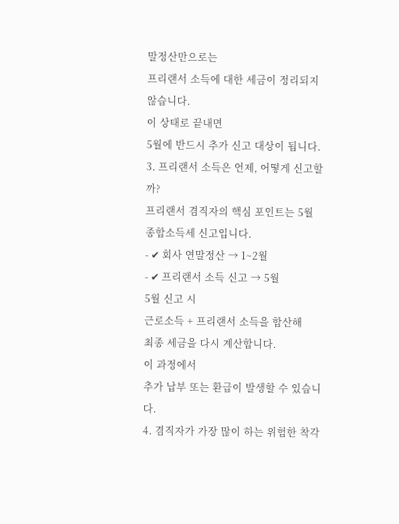말정산만으로는
프리랜서 소득에 대한 세금이 정리되지 않습니다.
이 상태로 끝내면
5월에 반드시 추가 신고 대상이 됩니다.
3. 프리랜서 소득은 언제, 어떻게 신고할까?
프리랜서 겸직자의 핵심 포인트는 5월 종합소득세 신고입니다.
- ✔ 회사 연말정산 → 1~2월
- ✔ 프리랜서 소득 신고 → 5월
5월 신고 시
근로소득 + 프리랜서 소득을 합산해
최종 세금을 다시 계산합니다.
이 과정에서
추가 납부 또는 환급이 발생할 수 있습니다.
4. 겸직자가 가장 많이 하는 위험한 착각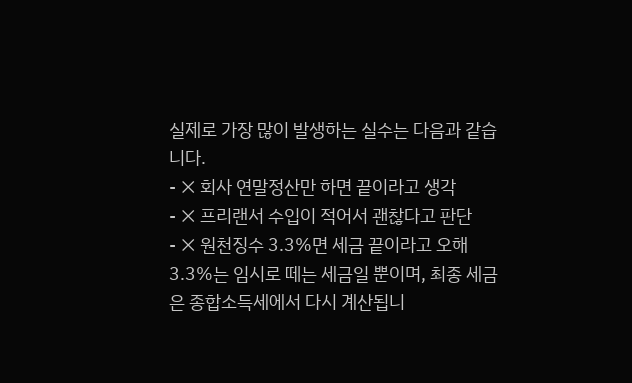실제로 가장 많이 발생하는 실수는 다음과 같습니다.
- ❌ 회사 연말정산만 하면 끝이라고 생각
- ❌ 프리랜서 수입이 적어서 괜찮다고 판단
- ❌ 원천징수 3.3%면 세금 끝이라고 오해
3.3%는 임시로 떼는 세금일 뿐이며, 최종 세금은 종합소득세에서 다시 계산됩니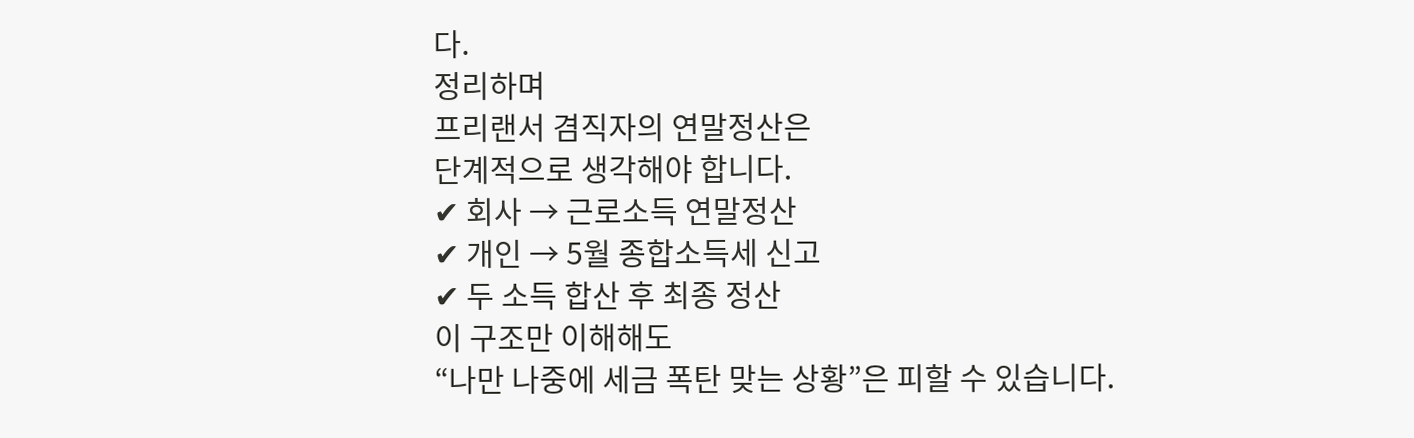다.
정리하며
프리랜서 겸직자의 연말정산은
단계적으로 생각해야 합니다.
✔ 회사 → 근로소득 연말정산
✔ 개인 → 5월 종합소득세 신고
✔ 두 소득 합산 후 최종 정산
이 구조만 이해해도
“나만 나중에 세금 폭탄 맞는 상황”은 피할 수 있습니다.